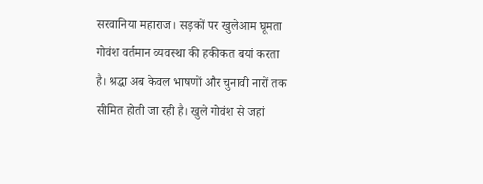सरवानिया महाराज। सड़कों पर खुलेआम घूमता गोवंश वर्तमान व्यवस्था की हकीकत बयां करता है। श्रद्धा अब केवल भाषणों और चुनावी नारों तक सीमित होती जा रही है। खुले गोवंश से जहां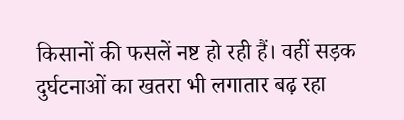किसानों की फसलें नष्ट हो रही हैं। वहीं सड़क दुर्घटनाओं का खतरा भी लगातार बढ़ रहा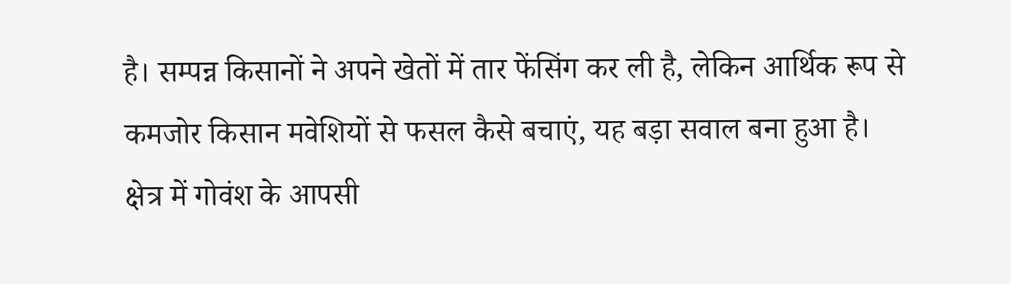है। सम्पन्न किसानों ने अपने खेतों में तार फेंसिंग कर ली है, लेकिन आर्थिक रूप से कमजोर किसान मवेशियों से फसल कैसे बचाएं, यह बड़ा सवाल बना हुआ है।
क्षेत्र में गोवंश के आपसी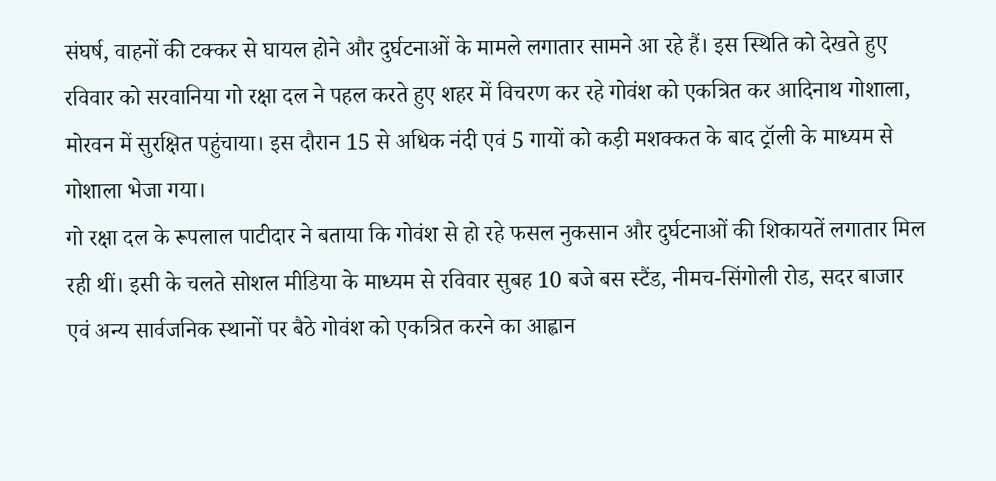संघर्ष, वाहनों की टक्कर से घायल होने और दुर्घटनाओं के मामले लगातार सामने आ रहे हैं। इस स्थिति को देखते हुए रविवार को सरवानिया गो रक्षा दल ने पहल करते हुए शहर में विचरण कर रहे गोवंश को एकत्रित कर आदिनाथ गोशाला, मोरवन में सुरक्षित पहुंचाया। इस दौरान 15 से अधिक नंदी एवं 5 गायों को कड़ी मशक्कत के बाद ट्रॉली के माध्यम से गोशाला भेजा गया।
गो रक्षा दल के रूपलाल पाटीदार ने बताया कि गोवंश से हो रहे फसल नुकसान और दुर्घटनाओं की शिकायतें लगातार मिल रही थीं। इसी के चलते सोशल मीडिया के माध्यम से रविवार सुबह 10 बजे बस स्टैंड, नीमच-सिंगोली रोड, सदर बाजार एवं अन्य सार्वजनिक स्थानों पर बैठे गोवंश को एकत्रित करने का आह्वान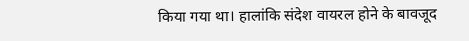किया गया था। हालांकि संदेश वायरल होने के बावजूद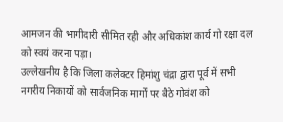आमजन की भागीदारी सीमित रही और अधिकांश कार्य गो रक्षा दल को स्वयं करना पड़ा।
उल्लेखनीय है कि जिला कलेक्टर हिमांशु चंद्रा द्वारा पूर्व में सभी नगरीय निकायों को सार्वजनिक मार्गों पर बैठे गोवंश को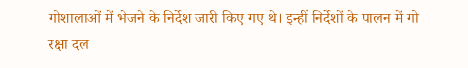गोशालाओं में भेजने के निर्देश जारी किए गए थे। इन्हीं निर्देशों के पालन में गो रक्षा दल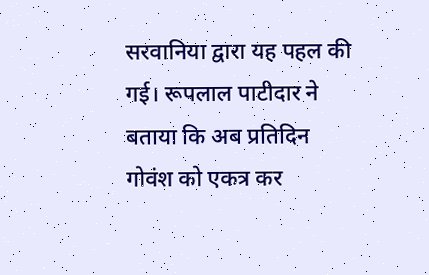सरवानिया द्वारा यह पहल की गई। रूपलाल पाटीदार ने बताया कि अब प्रतिदिन गोवंश को एकत्र कर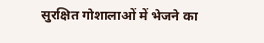सुरक्षित गोशालाओं में भेजने का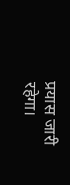प्रयास जारी रहेगा।